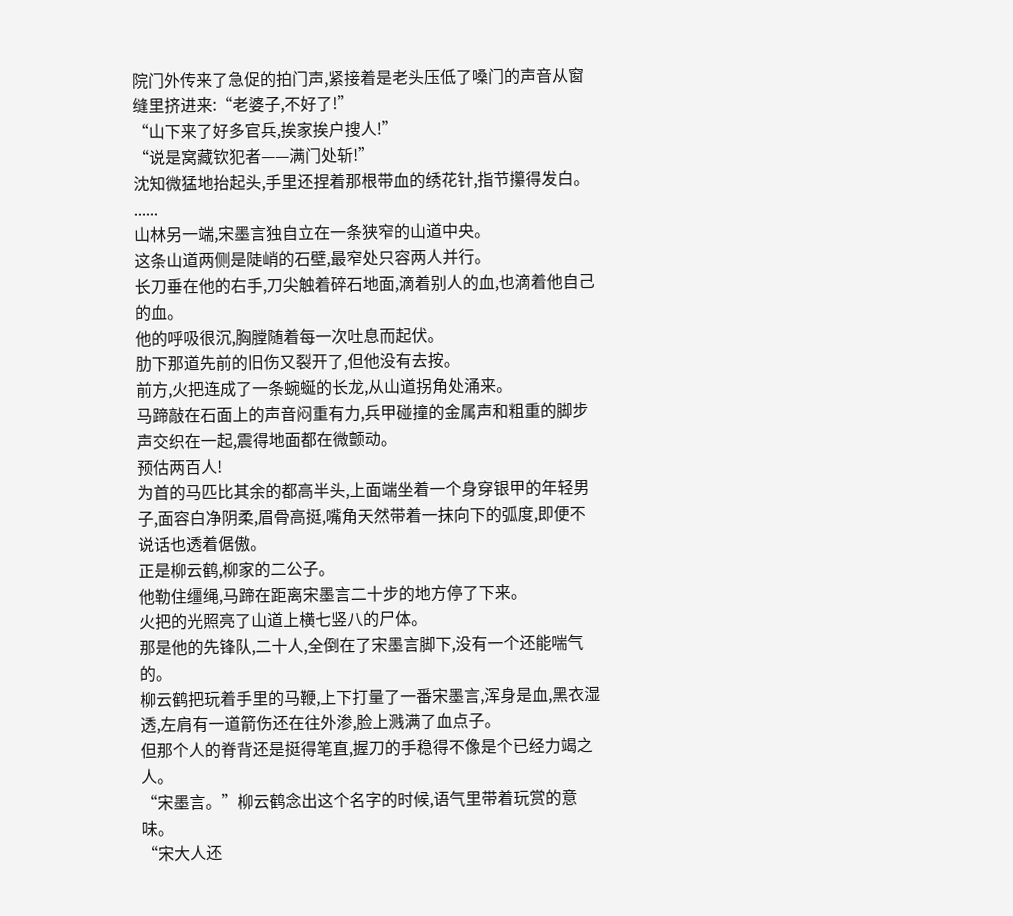院门外传来了急促的拍门声,紧接着是老头压低了嗓门的声音从窗缝里挤进来:“老婆子,不好了!”
“山下来了好多官兵,挨家挨户搜人!”
“说是窝藏钦犯者——满门处斩!”
沈知微猛地抬起头,手里还捏着那根带血的绣花针,指节攥得发白。
......
山林另一端,宋墨言独自立在一条狭窄的山道中央。
这条山道两侧是陡峭的石壁,最窄处只容两人并行。
长刀垂在他的右手,刀尖触着碎石地面,滴着别人的血,也滴着他自己的血。
他的呼吸很沉,胸膛随着每一次吐息而起伏。
肋下那道先前的旧伤又裂开了,但他没有去按。
前方,火把连成了一条蜿蜒的长龙,从山道拐角处涌来。
马蹄敲在石面上的声音闷重有力,兵甲碰撞的金属声和粗重的脚步声交织在一起,震得地面都在微颤动。
预估两百人!
为首的马匹比其余的都高半头,上面端坐着一个身穿银甲的年轻男子,面容白净阴柔,眉骨高挺,嘴角天然带着一抹向下的弧度,即便不说话也透着倨傲。
正是柳云鹤,柳家的二公子。
他勒住缰绳,马蹄在距离宋墨言二十步的地方停了下来。
火把的光照亮了山道上横七竖八的尸体。
那是他的先锋队,二十人,全倒在了宋墨言脚下,没有一个还能喘气的。
柳云鹤把玩着手里的马鞭,上下打量了一番宋墨言,浑身是血,黑衣湿透,左肩有一道箭伤还在往外渗,脸上溅满了血点子。
但那个人的脊背还是挺得笔直,握刀的手稳得不像是个已经力竭之人。
“宋墨言。”柳云鹤念出这个名字的时候,语气里带着玩赏的意味。
“宋大人还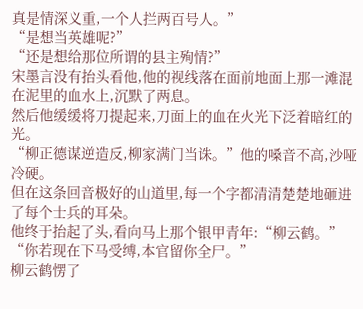真是情深义重,一个人拦两百号人。”
“是想当英雄呢?”
“还是想给那位所谓的县主殉情?”
宋墨言没有抬头看他,他的视线落在面前地面上那一滩混在泥里的血水上,沉默了两息。
然后他缓缓将刀提起来,刀面上的血在火光下泛着暗红的光。
“柳正德谋逆造反,柳家满门当诛。”他的嗓音不高,沙哑冷硬。
但在这条回音极好的山道里,每一个字都清清楚楚地砸进了每个士兵的耳朵。
他终于抬起了头,看向马上那个银甲青年:“柳云鹤。”
“你若现在下马受缚,本官留你全尸。”
柳云鹤愣了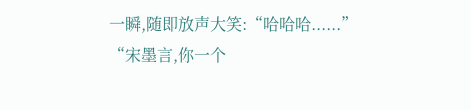一瞬,随即放声大笑:“哈哈哈......”
“宋墨言,你一个